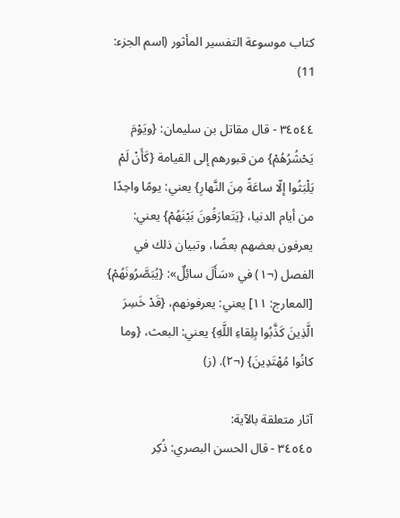كتاب موسوعة التفسير المأثور (اسم الجزء: 11)

٣٤٥٤٤ - قال مقاتل بن سليمان: {ويَوْمَ يَحْشُرُهُمْ} من قبورهم إلى القيامة {كَأَنْ لَمْ يَلْبَثُوا إلّا ساعَةً مِنَ النَّهارِ} يعني: يومًا واحِدًا من أيام الدنيا، {يَتَعارَفُونَ بَيْنَهُمْ} يعني: يعرفون بعضهم بعضًا، وتبيان ذلك في الفصل (¬١) في «سَأَلَ سائِلٌ»: {يُبَصَّرُونَهُمْ} [المعارج: ١١] يعني: يعرفونهم، {قَدْ خَسِرَ الَّذِينَ كَذَّبُوا بِلِقاءِ اللَّهِ} يعني: البعث، {وما كانُوا مُهْتَدِينَ} (¬٢). (ز)

آثار متعلقة بالآية:
٣٤٥٤٥ - قال الحسن البصري: ذُكِر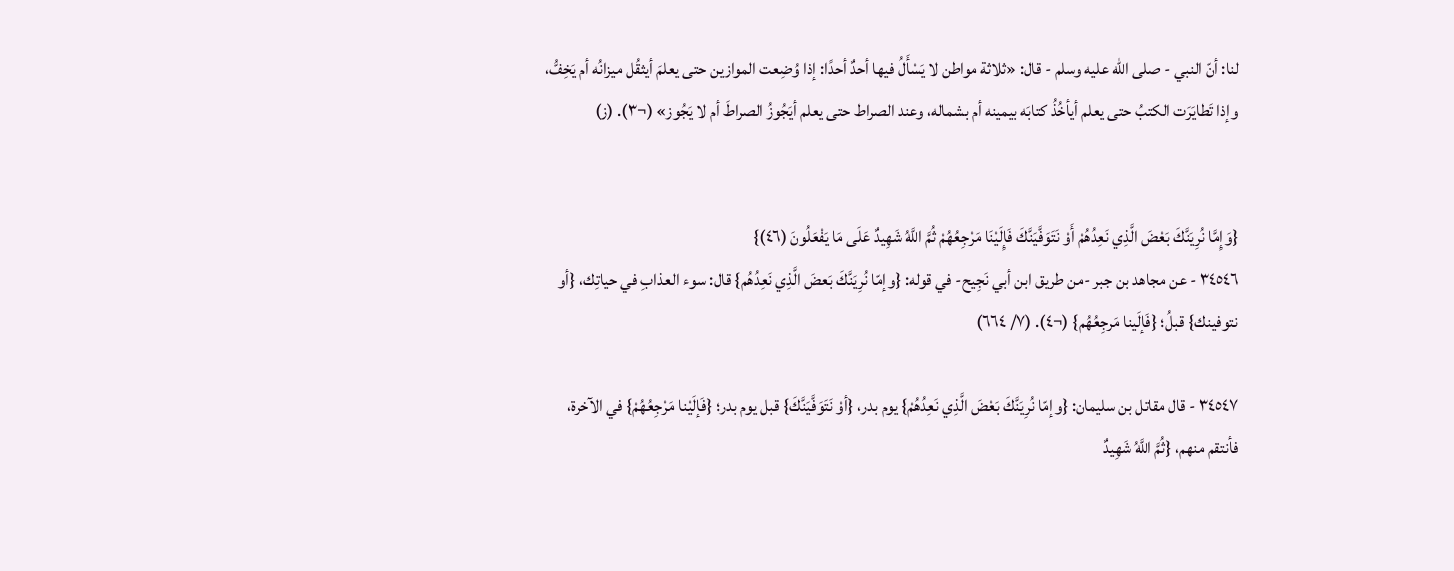لنا: أنّ النبي - صلى الله عليه وسلم - قال: «ثلاثة مواطن لا يَسْأَلُ فيها أحدٌ أحدًا: إذا وُضِعت الموازين حتى يعلمَ أيثقُل ميزانُه أم يَخِفُّ، وإذا تَطايَرَت الكتبُ حتى يعلم أيأخُذُ كتابَه بيمينه أم بشماله، وعند الصراط حتى يعلم أيَجُوزُ الصراطَ أم لا يَجُوز» (¬٣). (ز)


{وَإِمَّا نُرِيَنَّكَ بَعْضَ الَّذِي نَعِدُهُمْ أَوْ نَتَوَفَّيَنَّكَ فَإِلَيْنَا مَرْجِعُهُمْ ثُمَّ اللَّهُ شَهِيدٌ عَلَى مَا يَفْعَلُونَ (٤٦)}
٣٤٥٤٦ - عن مجاهد بن جبر -من طريق ابن أبي نَجِيح- في قوله: {وإمّا نُرِيَنَّكَ بَعضَ الَّذِي نَعِدُهُم} قال: سوء العذابِ في حياتِك، {أو نتوفينك} قبلُ؛ {فَإلَينا مَرجِعُهُم} (¬٤). (٧/ ٦٦٤)

٣٤٥٤٧ - قال مقاتل بن سليمان: {وإمّا نُرِيَنَّكَ بَعْضَ الَّذِي نَعِدُهُمْ} يوم بدر، {أوْ نَتَوَفَّيَنَّكَ} قبل يوم بدر؛ {فَإلَيْنا مَرْجِعُهُمْ} في الآخرة، فأنتقم منهم، {ثُمَّ اللَّهُ شَهِيدٌ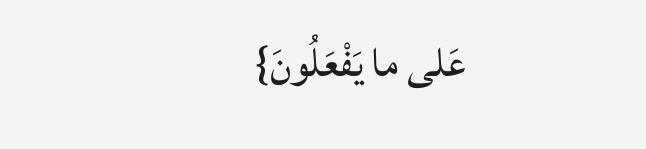عَلى ما يَفْعَلُونَ}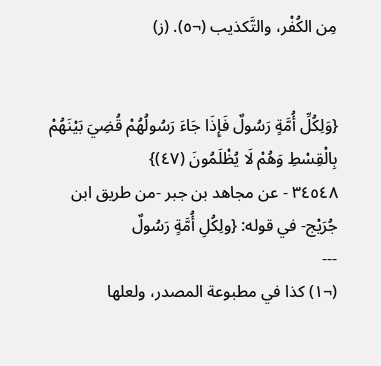مِن الكُفْر، والتَّكذيب (¬٥). (ز)


{وَلِكُلِّ أُمَّةٍ رَسُولٌ فَإِذَا جَاءَ رَسُولُهُمْ قُضِيَ بَيْنَهُمْ بِالْقِسْطِ وَهُمْ لَا يُظْلَمُونَ (٤٧)}
٣٤٥٤٨ - عن مجاهد بن جبر -من طريق ابن جُرَيْج- في قوله: {ولِكُلِ أُمَّةٍ رَسُولٌ
---
(¬١) كذا في مطبوعة المصدر، ولعلها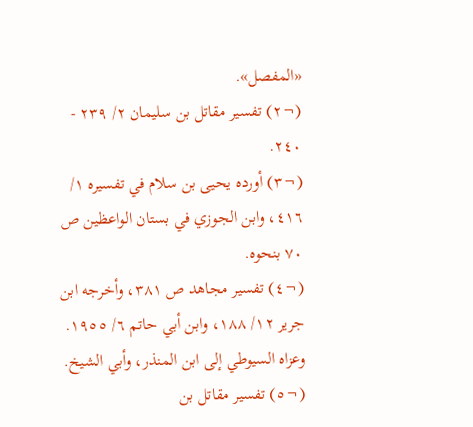«المفصل».
(¬٢) تفسير مقاتل بن سليمان ٢/ ٢٣٩ - ٢٤٠.
(¬٣) أورده يحيى بن سلام في تفسيره ١/ ٤١٦، وابن الجوزي في بستان الواعظين ص ٧٠ بنحوه.
(¬٤) تفسير مجاهد ص ٣٨١، وأخرجه ابن جرير ١٢/ ١٨٨، وابن أبي حاتم ٦/ ١٩٥٥. وعزاه السيوطي إلى ابن المنذر، وأبي الشيخ.
(¬٥) تفسير مقاتل بن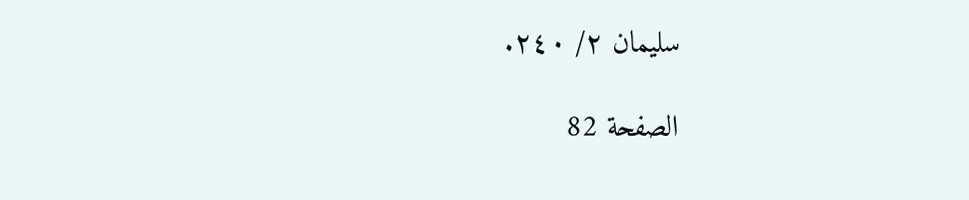سليمان ٢/ ٢٤٠.

الصفحة 82